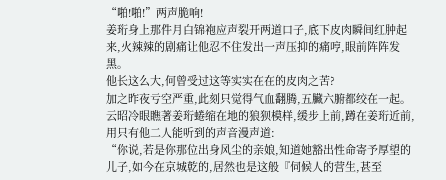“啪!啪!”两声脆响!
姜珩身上那件月白锦袍应声裂开两道口子,底下皮肉瞬间红肿起来,火辣辣的剧痛让他忍不住发出一声压抑的痛哼,眼前阵阵发黑。
他长这么大,何曾受过这等实实在在的皮肉之苦?
加之昨夜亏空严重,此刻只觉得气血翻腾,五臟六腑都绞在一起。
云昭冷眼瞧著姜珩蜷缩在地的狼狈模样,缓步上前,蹲在姜珩近前,用只有他二人能听到的声音漫声道:
“你说,若是你那位出身风尘的亲娘,知道她豁出性命寄予厚望的儿子,如今在京城乾的,居然也是这般『伺候人的营生,甚至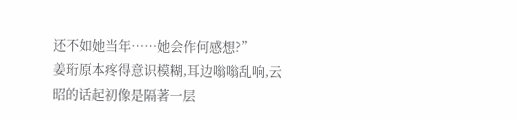还不如她当年……她会作何感想?”
姜珩原本疼得意识模糊,耳边嗡嗡乱响,云昭的话起初像是隔著一层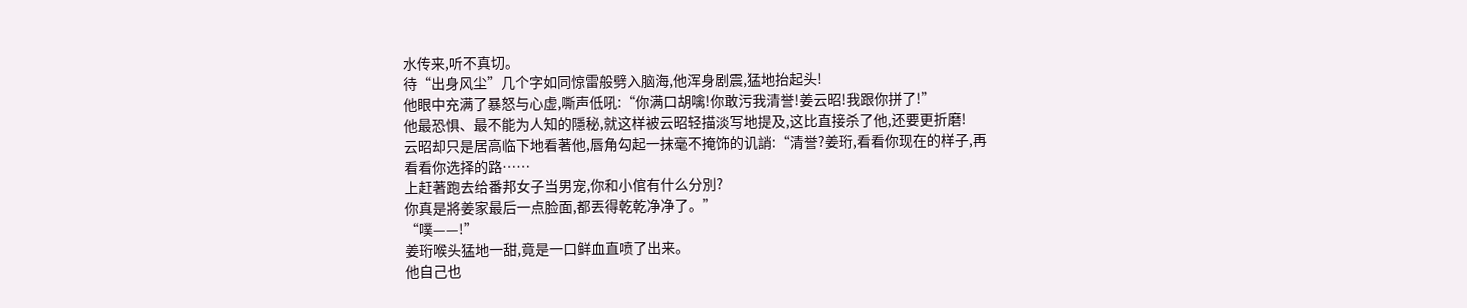水传来,听不真切。
待“出身风尘”几个字如同惊雷般劈入脑海,他浑身剧震,猛地抬起头!
他眼中充满了暴怒与心虚,嘶声低吼:“你满口胡噙!你敢污我清誉!姜云昭!我跟你拼了!”
他最恐惧、最不能为人知的隱秘,就这样被云昭轻描淡写地提及,这比直接杀了他,还要更折磨!
云昭却只是居高临下地看著他,唇角勾起一抹毫不掩饰的讥誚:“清誉?姜珩,看看你现在的样子,再看看你选择的路……
上赶著跑去给番邦女子当男宠,你和小倌有什么分別?
你真是將姜家最后一点脸面,都丟得乾乾净净了。”
“噗——!”
姜珩喉头猛地一甜,竟是一口鲜血直喷了出来。
他自己也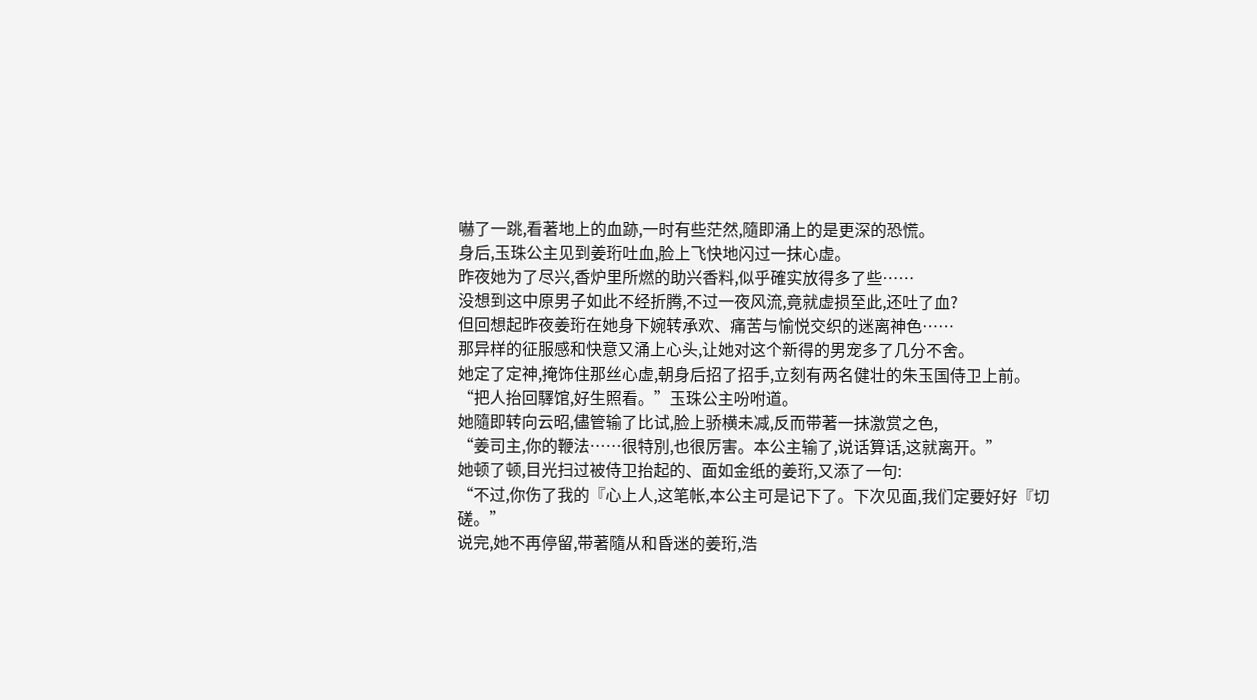嚇了一跳,看著地上的血跡,一时有些茫然,隨即涌上的是更深的恐慌。
身后,玉珠公主见到姜珩吐血,脸上飞快地闪过一抹心虚。
昨夜她为了尽兴,香炉里所燃的助兴香料,似乎確实放得多了些……
没想到这中原男子如此不经折腾,不过一夜风流,竟就虚损至此,还吐了血?
但回想起昨夜姜珩在她身下婉转承欢、痛苦与愉悦交织的迷离神色……
那异样的征服感和快意又涌上心头,让她对这个新得的男宠多了几分不舍。
她定了定神,掩饰住那丝心虚,朝身后招了招手,立刻有两名健壮的朱玉国侍卫上前。
“把人抬回驛馆,好生照看。”玉珠公主吩咐道。
她隨即转向云昭,儘管输了比试,脸上骄横未减,反而带著一抹激赏之色,
“姜司主,你的鞭法……很特別,也很厉害。本公主输了,说话算话,这就离开。”
她顿了顿,目光扫过被侍卫抬起的、面如金纸的姜珩,又添了一句:
“不过,你伤了我的『心上人,这笔帐,本公主可是记下了。下次见面,我们定要好好『切磋。”
说完,她不再停留,带著隨从和昏迷的姜珩,浩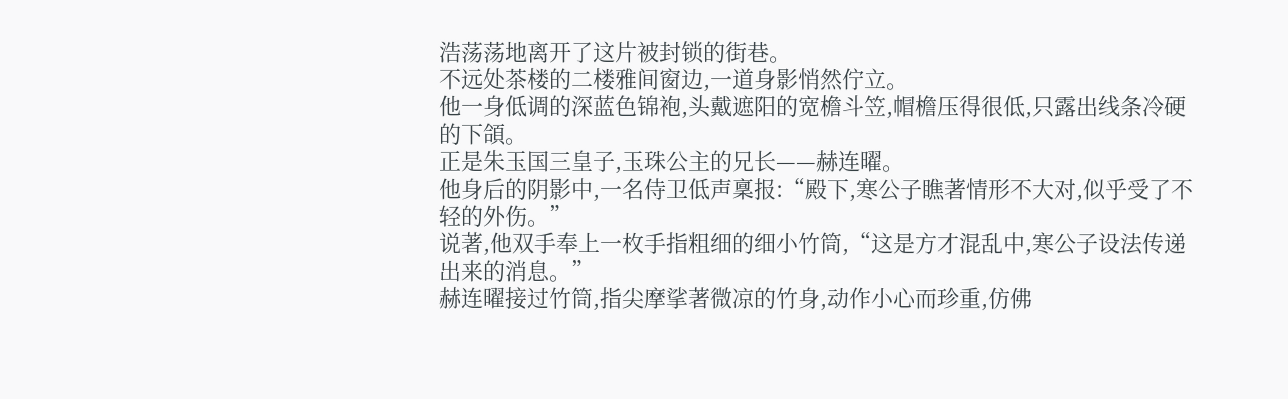浩荡荡地离开了这片被封锁的街巷。
不远处茶楼的二楼雅间窗边,一道身影悄然佇立。
他一身低调的深蓝色锦袍,头戴遮阳的宽檐斗笠,帽檐压得很低,只露出线条冷硬的下頜。
正是朱玉国三皇子,玉珠公主的兄长——赫连曜。
他身后的阴影中,一名侍卫低声稟报:“殿下,寒公子瞧著情形不大对,似乎受了不轻的外伤。”
说著,他双手奉上一枚手指粗细的细小竹筒,“这是方才混乱中,寒公子设法传递出来的消息。”
赫连曜接过竹筒,指尖摩挲著微凉的竹身,动作小心而珍重,仿佛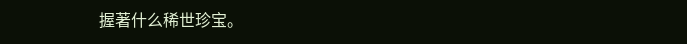握著什么稀世珍宝。